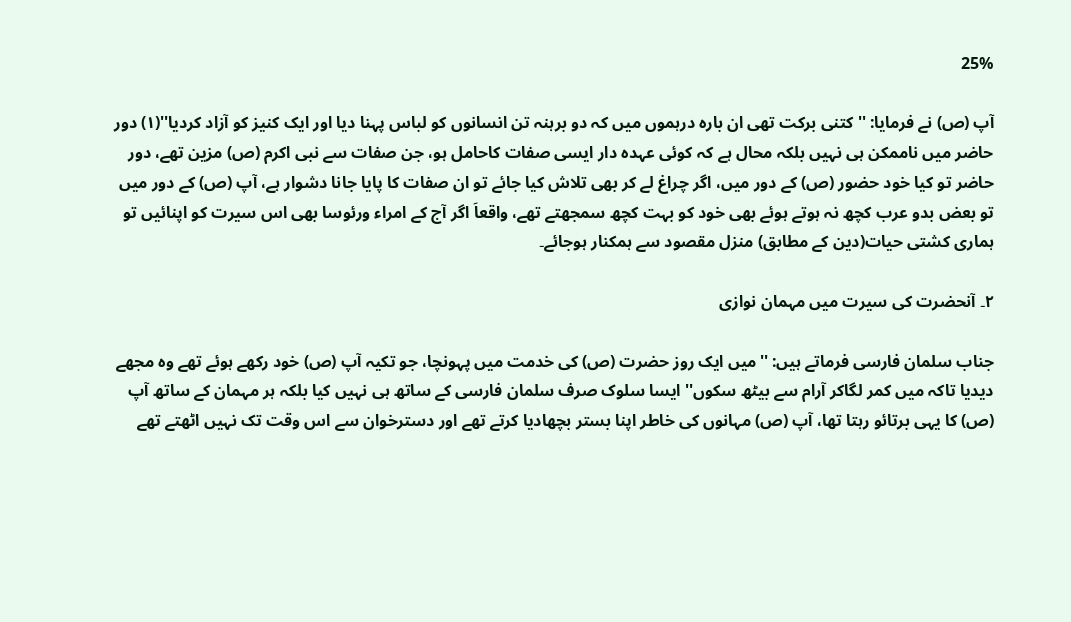25%

آپ (ص) نے فرمایا: '' کتنی برکت تھی ان بارہ درہموں میں کہ دو برہنہ تن انسانوں کو لباس پہنا دیا اور ایک کنیز کو آزاد کردیا''(۱) دور حاضر میں ناممکن ہی نہیں بلکہ محال ہے کہ کوئی عہدہ دار ایسی صفات کاحامل ہو، جن صفات سے نبی اکرم (ص) مزین تھے، دور حاضر تو کیا خود حضور (ص) کے دور میں، اگر چراغ لے کر بھی تلاش کیا جائے تو ان صفات کا پایا جانا دشوار ہے، آپ (ص) کے دور میں تو بعض بدو عرب کچھ نہ ہوتے ہوئے بھی خود کو بہت کچھ سمجھتے تھے، واقعاَ اگر آج کے امراء ورئوسا بھی اس سیرت کو اپنائیں تو ہماری کشتی حیات(دین کے مطابق) منزل مقصود سے ہمکنار ہوجائے۔

۲۔ آنحضرت کی سیرت میں مہمان نوازی

جناب سلمان فارسی فرماتے ہیں: ''میں ایک روز حضرت (ص) کی خدمت میں پہونچا، جو تکیہ آپ (ص) خود رکھے ہوئے تھے وہ مجھے دیدیا تاکہ میں کمر لگاکر آرام سے بیٹھ سکوں'' ایسا سلوک صرف سلمان فارسی کے ساتھ ہی نہیں کیا بلکہ ہر مہمان کے ساتھ آپ (ص) کا یہی برتائو رہتا تھا، آپ (ص) مہانوں کی خاطر اپنا بستر بچھادیا کرتے تھے اور دسترخوان سے اس وقت تک نہیں اٹھتے تھے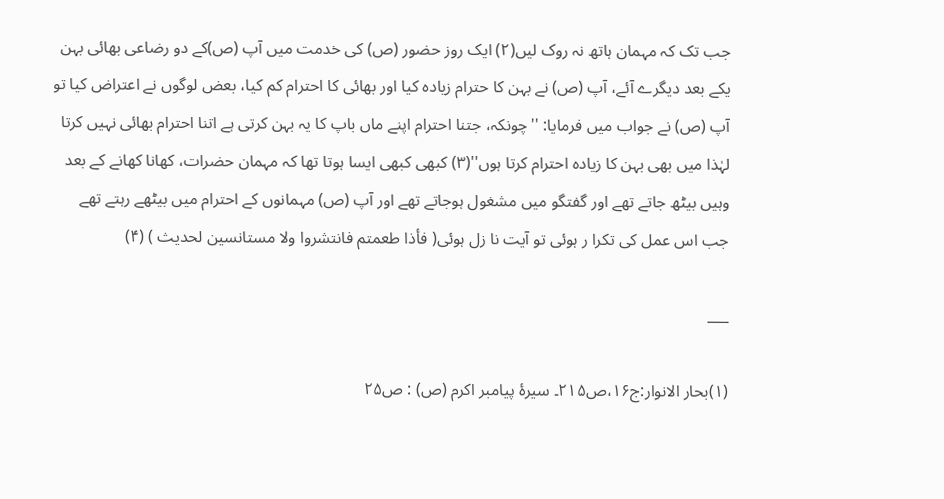جب تک کہ مہمان ہاتھ نہ روک لیں(۲) ایک روز حضور (ص) کی خدمت میں آپ (ص)کے دو رضاعی بھائی بہن یکے بعد دیگرے آئے، آپ (ص) نے بہن کا حترام زیادہ کیا اور بھائی کا احترام کم کیا، بعض لوگوں نے اعتراض کیا تو آپ (ص) نے جواب میں فرمایا: ''چونکہ، جتنا احترام اپنے ماں باپ کا یہ بہن کرتی ہے اتنا احترام بھائی نہیں کرتا لہٰذا میں بھی بہن کا زیادہ احترام کرتا ہوں''(۳) کبھی کبھی ایسا ہوتا تھا کہ مہمان حضرات، کھانا کھانے کے بعد وہیں بیٹھ جاتے تھے اور گفتگو میں مشغول ہوجاتے تھے اور آپ (ص) مہمانوں کے احترام میں بیٹھے رہتے تھے جب اس عمل کی تکرا ر ہوئی تو آیت نا زل ہوئی( فأذا طعمتم فانتشروا ولا مستانسین لحدیث ) (۴)

___

(۱)بحار الانوار:ج۱۶،ص۲۱۵۔ سیرۂ پیامبر اکرم (ص) : ص۲۵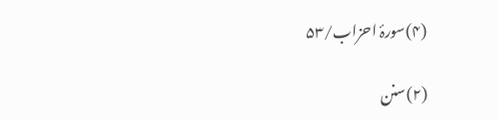(۴)سورۂ احزاب/۵۳

(۲)سنن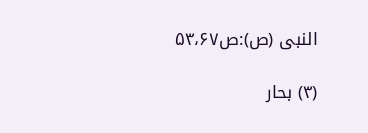النبی (ص):ص۵۳،۶۷

(۳) بحار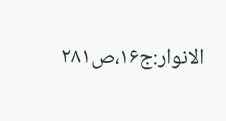الانوار:ج۱۶،ص۲۸۱